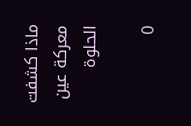ماذا كشفت معركة عين الحلوة

0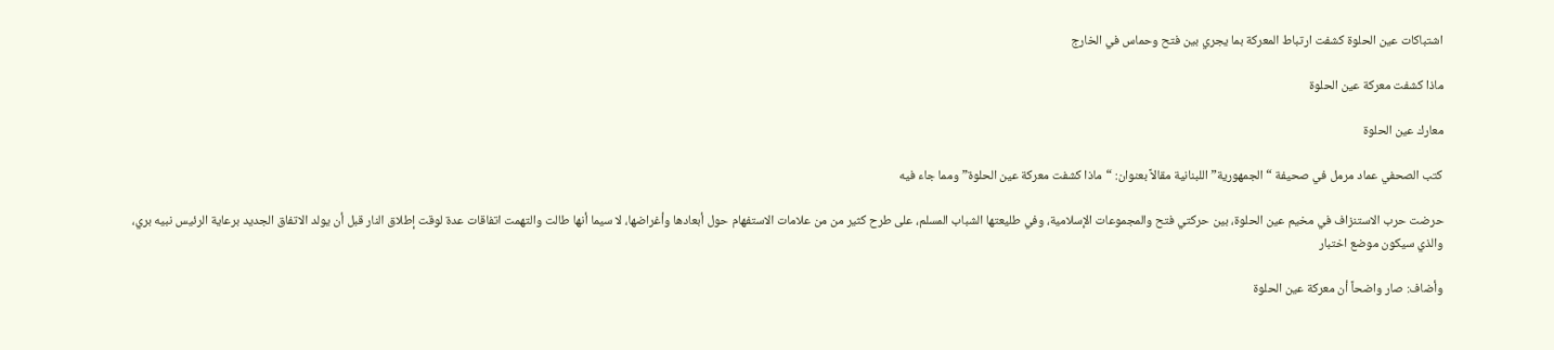اشتباكات عين الحلوة كشفت ارتباط المعركة بما يجري بين فتح وحماس في الخارج

ماذا كشفت معركة عين الحلوة

معارك عين الحلوة

كتب الصحفي عماد مرمل في صحيفة “الجمهورية” اللبنانية مقالاً بعنوان: “ماذا كشفت معركة عين الحلوة” ومما جاء فيه

حرضت حرب الاستنزاف في مخيم عين الحلوة، بين حركتي فتح والمجموعات الإسلامية، وفي طليعتها الشباب المسلم، على طرح كثير من من علامات الاستفهام حول أبعادها وأغراضها، لا سيما أنها طالت والتهمت اتفاقات عدة لوقت إطلاق النار قبل أن يولد الاتفاق الجديد برعاية الرئيس نبيه بري، والذي سيكون موضع اختبار

وأضاف: صار واضحاً أن معركة عين الحلوة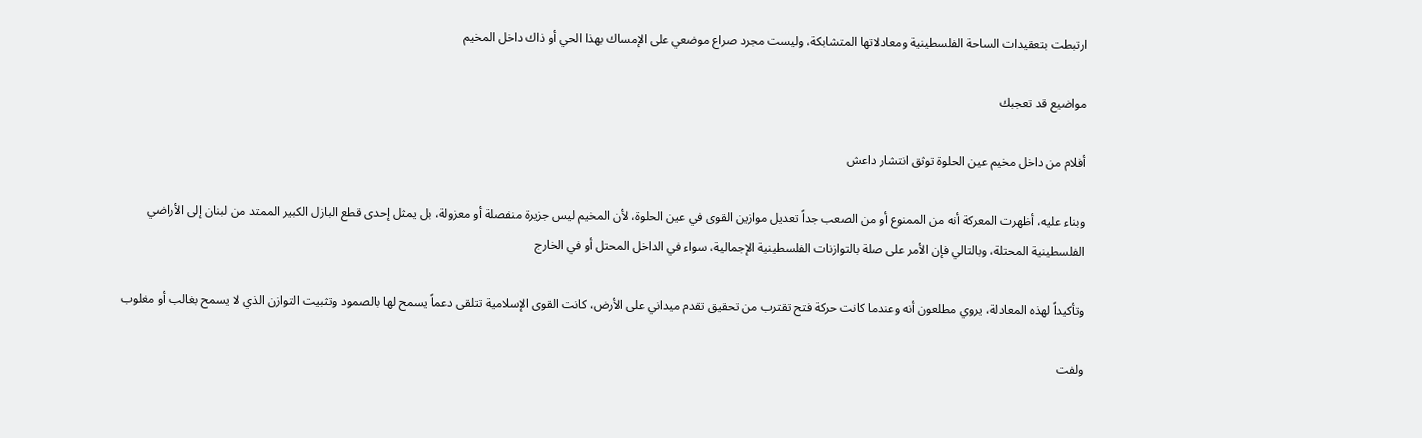ارتبطت بتعقيدات الساحة الفلسطينية ومعادلاتها المتشابكة، وليست مجرد صراع موضعي على الإمساك بهذا الحي أو ذاك داخل المخيم

مواضيع قد تعجبك

أفلام من داخل مخيم عين الحلوة توثق انتشار داعش

وبناء عليه، أظهرت المعركة أنه من الممنوع أو من الصعب جداً تعديل موازين القوى في عين الحلوة، لأن المخيم ليس جزيرة منفصلة أو معزولة، بل يمثل إحدى قطع البازل الكبير الممتد من لبنان إلى الأراضي الفلسطينية المحتلة، وبالتالي فإن الأمر على صلة بالتوازنات الفلسطينية الإجمالية، سواء في الداخل المحتل أو في الخارج

وتأكيداً لهذه المعادلة، يروي مطلعون أنه وعندما كانت حركة فتح تقترب من تحقيق تقدم ميداني على الأرض، كانت القوى الإسلامية تتلقى دعماً يسمح لها بالصمود وتثبيت التوازن الذي لا يسمح بغالب أو مغلوب

ولفت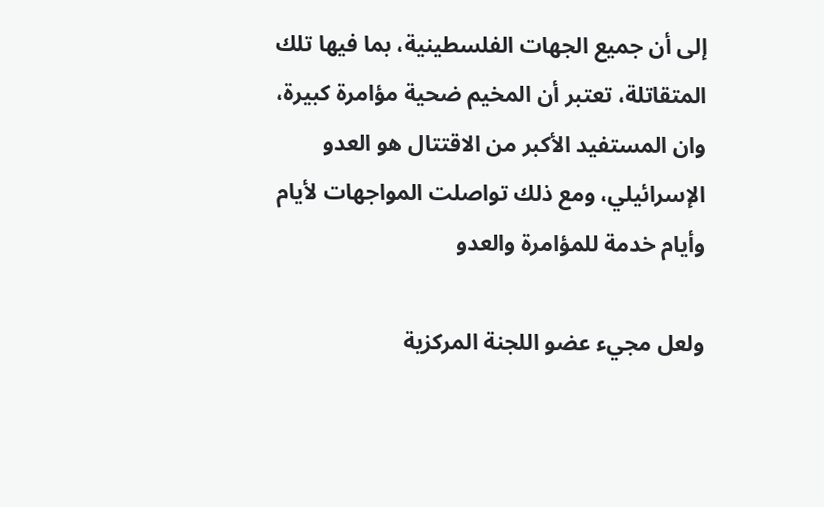إلى أن جميع الجهات الفلسطينية، بما فيها تلك المتقاتلة، تعتبر أن المخيم ضحية مؤامرة كبيرة، وان المستفيد الأكبر من الاقتتال هو العدو الإسرائيلي، ومع ذلك تواصلت المواجهات لأيام وأيام خدمة للمؤامرة والعدو

ولعل مجيء عضو اللجنة المركزية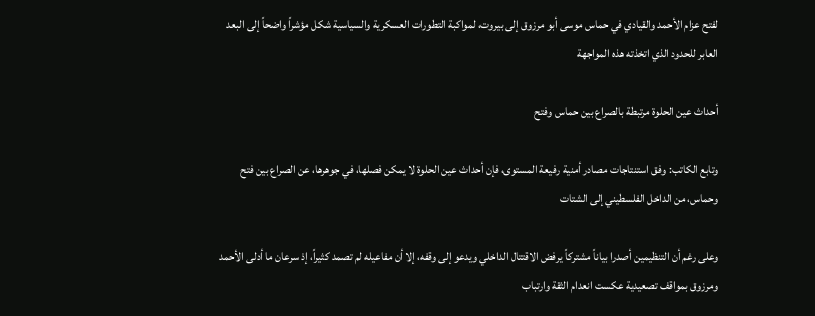لفتح عزام الأحمد والقيادي في حماس موسى أبو مرزوق إلى بيروت، لمواكبة التطورات العسكرية والسياسية شكل مؤشراً واضحاً إلى البعد العابر للحدود الذي اتخذته هذه المواجهة

أحداث عين الحلوة مرتبطة بالصراع بين حماس وفتح

وتابع الكاتب: وفق استنتاجات مصادر أمنية رفيعة المستوى، فإن أحداث عين الحلوة لا يمكن فصلها، في جوهرها، عن الصراع بين فتح وحماس، من الداخل الفلسطيني إلى الشتات

وعلى رغم أن التنظيمين أصدرا بياناً مشتركاً يرفض الاقتتال الداخلي ويدعو إلى وقفه، إلا أن مفاعيله لم تصمد كثيراً، إذ سرعان ما أدلى الأحمد ومرزوق بمواقف تصعيدية عكست انعدام الثقة وارتباب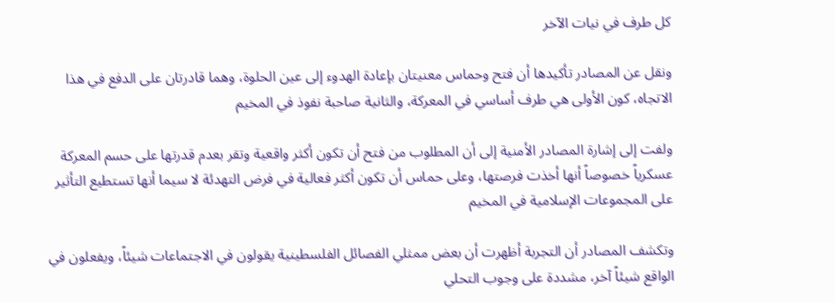كل طرف في نيات الآخر

ونقل عن المصادر تأكيدها أن فتح وحماس معنيتان بإعادة الهدوء إلى عين الحلوة، وهما قادرتان على الدفع في هذا الاتجاه، كون الأولى هي طرف أساسي في المعركة، والثانية صاحبة نفوذ في المخيم

ولفت إلى إشارة المصادر الأمنية إلى أن المطلوب من فتح أن تكون أكثر واقعية وتقر بعدم قدرتها على حسم المعركة عسكرياً خصوصاً أنها أخذت فرصتها، وعلى حماس أن تكون أكثر فعالية في فرض التهدئة لا سيما أنها تستطيع التأثير على المجموعات الإسلامية في المخيم

وتكشف المصادر أن التجربة أظهرت أن بعض ممثلي الفصائل الفلسطينية يقولون في الاجتماعات شيئاً، ويفعلون في الواقع شيئاً آخر، مشددة على وجوب التحلي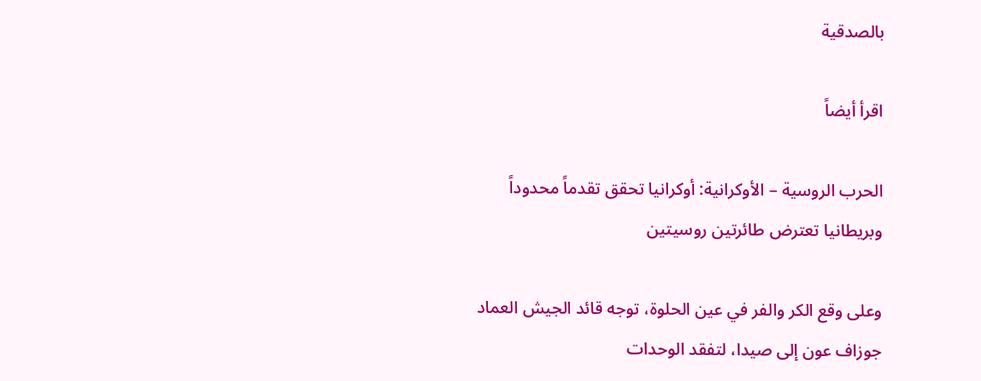بالصدقية

اقرأ أيضاً

الحرب الروسية – الأوكرانية: أوكرانيا تحقق تقدماً محدوداً وبريطانيا تعترض طائرتين روسيتين

وعلى وقع الكر والفر في عين الحلوة، توجه قائد الجيش العماد جوزاف عون إلى صيدا، لتفقد الوحدات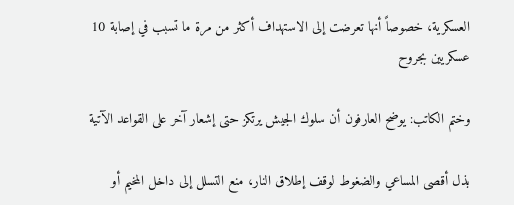العسكرية، خصوصاً أنها تعرضت إلى الاستهداف أكثر من مرة ما تسبب في إصابة 10 عسكريين بجروح

وختم الكاتب: يوضح العارفون أن سلوك الجيش يرتكز حتى إشعار آخر على القواعد الآتية

بذل أقصى المساعي والضغوط لوقف إطلاق النار، منع التسلل إلى داخل المخيم أو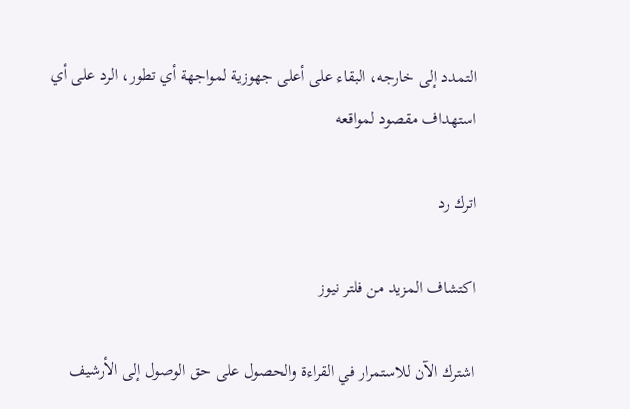التمدد إلى خارجه، البقاء على أعلى جهوزية لمواجهة أي تطور، الرد على أي استهداف مقصود لمواقعه

اترك رد

اكتشاف المزيد من فلتر نيوز

اشترك الآن للاستمرار في القراءة والحصول على حق الوصول إلى الأرشيف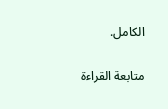الكامل.

متابعة القراءة